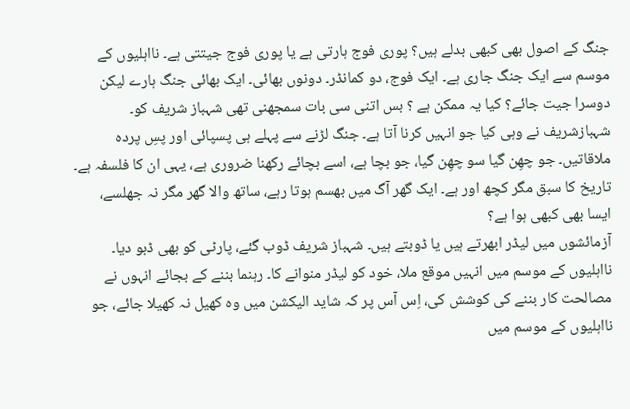جنگ کے اصول بھی کبھی بدلے ہیں؟ پوری فوج ہارتی ہے یا پوری فوج جیتتی ہے۔ نااہلیوں کے موسم سے ایک جنگ جاری ہے۔ ایک فوج، دو کمانڈر۔ دونوں بھائی۔ ایک بھائی جنگ ہارے لیکن دوسرا جیت جائے؟ کیا یہ ممکن ہے ؟ بس اتنی سی بات سمجھنی تھی شہباز شریف کو۔
شہبازشریف نے وہی کیا جو انہیں کرنا آتا ہے۔ جنگ لڑنے سے پہلے ہی پسپائی اور پسِ پردہ ملاقاتیں۔ جو چھِن گیا سو چھِن گیا، جو بچا ہے، اسے بچائے رکھنا ضروری ہے، یہی ان کا فلسفہ ہے۔ تاریخ کا سبق مگر کچھ اور ہے۔ ایک گھر آگ میں بھسم ہوتا رہے، ساتھ والا گھر مگر نہ جھلسے، ایسا بھی کبھی ہوا ہے؟
آزمائشوں میں لیڈر ابھرتے ہیں یا ڈوبتے ہیں۔ شہباز شریف ڈوب گئے، پارٹی کو بھی ڈبو دیا۔ نااہلیوں کے موسم میں انہیں موقع ملا، خود کو لیڈر منوانے کا۔ رہنما بننے کے بجائے انہوں نے مصالحت کار بننے کی کوشش کی، اِس آس پر کہ شاید الیکشن میں وہ کھیل نہ کھیلا جائے، جو نااہلیوں کے موسم میں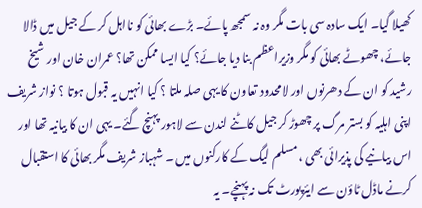کھیلا گیا۔ ایک سادہ سی بات مگر وہ نہ سمجھ پائے۔ بڑے بھائی کو نااہل کر کے جیل میں ڈالا جائے، چھوٹے بھائی کو مگر وزیراعظم بنا دیا جائے؟ کیا ایسا ممکن تھا؟ عمران خان اور شیخ رشید کو ان کے دھرنوں اور لامحدود تعاون کا یہی صلہ ملتا ؟ کیا انہیں یہ قبول ہوتا ؟ نواز شریف اپنی اہلیہ کو بستر مرگ پر چھوڑ کر جیل کاٹنے لندن سے لاہور پہنچ گئے۔ یہی ان کا بیانیہ تھا اور اس بیانیے کی پذیرائی بھی ، مسلم لیگ کے کارکنوں میں ۔ شہباز شریف مگر بھائی کا استقبال کرنے ماڈل ٹاؤن سے ایئرپورٹ تک نہ پہنچے۔ یہ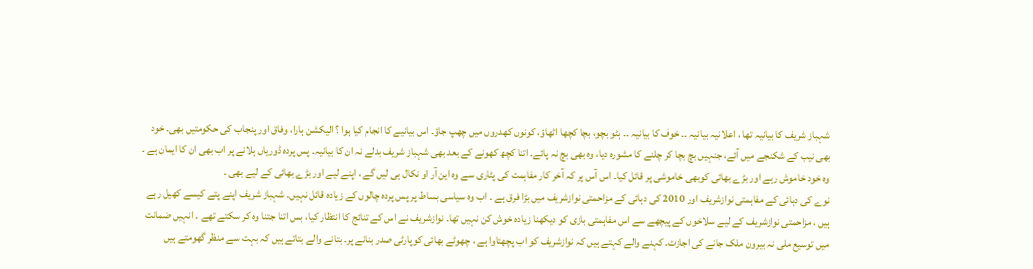شہباز شریف کا بیانیہ تھا ، اعلانیہ بیانیہ ۔۔ خوف کا بیانیہ ۔۔ ہٹو بچو، بچا کچھا اٹھاؤ، کونوں کھدروں میں چھپ جاؤ۔ اس بیانیے کا انجام کیا ہوا ؟ الیکشن ہارا، وفاق اور پنجاب کی حکومتیں بھی۔ خود بھی نیب کے شکنجے میں آئے، جنہیں بچ بچا کر چلنے کا مشورہ دیا، وہ بھی بچ نہ پائے۔ اتنا کچھ کھونے کے بعد بھی شہباز شریف بدلے نہ ان کا بیانیہ۔ پس پردہ ڈوریاں ہلانے پر اب بھی ان کا ایمان ہے ۔ وہ خود خاموش رہے اور بڑے بھائی کوبھی خاموشی پر قائل کیا۔ اس آس پر کہ آخر کار مفاہمت کی پٹاری سے وہ این آر او نکال ہی لیں گے ، اپنے لیے اور بڑے بھائی کے لیے بھی ۔
نوے کی دہائی کے مفاہمتی نوازشریف اور 2010 کی دہائی کے مزاحمتی نوازشریف میں بڑا فرق ہے ۔ اب وہ سیاسی بساط پر پس پردہ چالوں کے زیادہ قائل نہیں۔ شہباز شریف اپنے پتے کیسے کھیل رہے ہیں ، مزاحمتی نوازشریف کے لیے سلاخوں کے پیچھے سے اس مفاہمتی بازی کو دیکھنا زیادہ خوش کن نہیں تھا۔ نوازشریف نے اس کے تنائج کا انتظار کیا، بس اتنا جتنا وہ کر سکتے تھے ۔ انہیں ضمانت میں توسیع ملی نہ بیرون ملک جانے کی اجازت۔ کہنے والے کہتے ہیں کہ نوازشریف کو اب پچھتاوا ہے ، چھوٹے بھائی کوپارٹی صدر بنانے پر۔ بتانے والے بتاتے ہیں کہ بہت سے منظر گھومتے ہیں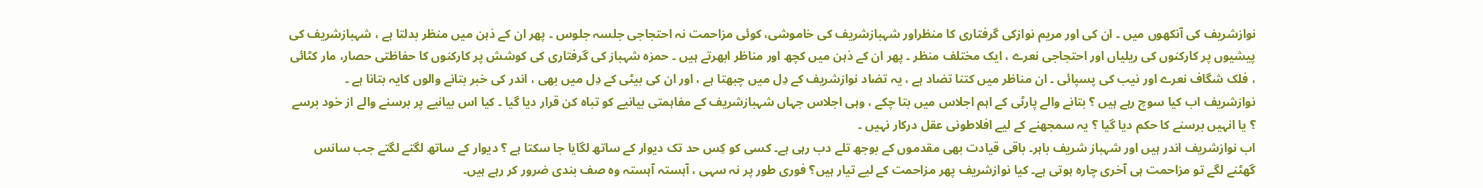نوازشریف کی آنکھوں میں ۔ ان کی اور مریم نوازکی گرفتاری کا منظراور شہبازشریف کی خاموشی، کوئی مزاحمت نہ احتجاجی جلسہ جلوس ۔ پھر ان کے ذہن میں منظر بدلتا ہے ، شہبازشریف کی پیشیوں پر کارکنوں کی ریلیاں اور احتجاجی نعرے ، ایک مختلف منظر ۔ پھر ان کے ذہن میں کچھ اور مناظر ابھرتے ہیں ۔ حمزہ شہباز کی گرفتاری کی کوشش پر کارکنوں کا حفاظتی حصار، مار کٹائی ، فلک شگاف نعرے اور نیب کی پسپائی ۔ ان مناظر میں کتنا تضاد ہے ، یہ تضاد نوازشریف کے دِل میں چبھتا ہے ، اور ان کی بیٹی کے دِل میں بھی ، اندر کی خبر بتانے والوں کایہ بتانا ہے ۔
نوازشریف اب کیا سوچ رہے ہیں ؟ بتانے والے پارٹی کے اہم اجلاس میں بتا چکے ، وہی اجلاس جہاں شہبازشریف کے مفاہمتی بیانیے کو تباہ کن قرار دیا گیا ۔ کیا اس بیانیے پر برسنے والے از خود برسے ؟ یا انہیں برسنے کا حکم دیا گیا ؟ یہ سمجھنے کے لیے افلاطونی عقل درکار نہیں ۔
اب نوازشریف اندر ہیں اور شہباز شریف باہر۔ باقی قیادت بھی مقدموں کے بوجھ تلے دب رہی ہے۔ کسی کو کِس حد تک دیوار کے ساتھ لگایا جا سکتا ہے ؟ دیوار کے ساتھ لگتے لگتے جب سانس گھٹنے لگے تو مزاحمت ہی آخری چارہ ہوتی ہے۔ کیا نوازشریف پھر مزاحمت کے لیے تیار ہیں؟ فوری طور پر نہ سہی ، آہستہ آہستہ وہ صف بندی ضرور کر رہے ہیں۔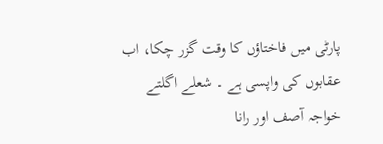پارٹی میں فاختاؤں کا وقت گزر چکا، اب عقابوں کی واپسی ہے ۔ شعلے اگلتے خواجہ آصف اور رانا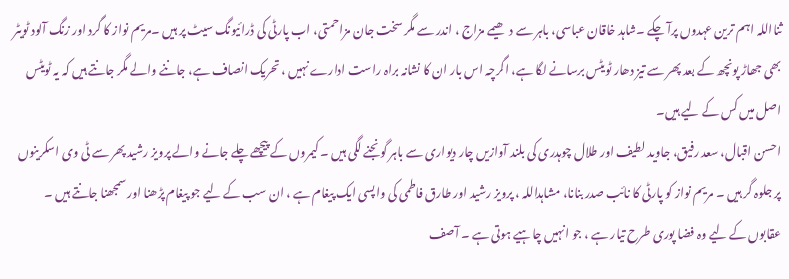ثنااللہ اہم ترین عہدوں پرآ چکے ۔شاہد خاقان عباسی، باہر سے دھیمے مزاج ، اندر سے مگر سخت جان مزاحمتی، اب پارٹی کی ڈرائیونگ سیٹ پر ہیں ۔مریم نواز کا گرد اور زنگ آلود ٹویٹر بھی جھاڑ پونچھ کے بعد پھر سے تیز دھار ٹویٹس برسانے لگا ہے، اگرچہ اس بار ان کا نشانہ براہ راست ادارے نہیں ، تحریک انصاف ہے، جاننے والے مگر جانتے ہیں کہ یہ ٹویٹس اصل میں کس کے لیے ہیں۔
احسن اقبال، سعد رفیق، جاوید لطیف اور طلال چوہدری کی بلند آوازیں چار دیواری سے باہر گونجنے لگی ہیں ۔ کیمروں کے پیچھے چلے جانے والے پرویز رشید پھر سے ٹی وی اسکرینوں پر جلوہ گر ہیں ۔ مریم نواز کو پارٹی کا نائب صدر بنانا، مشاہداللہ ، پرویز رشید اور طارق فاطمی کی واپسی ایک پیغام ہے ، ان سب کے لیے جو پیغام پڑھنا اور سمجھنا جانتے ہیں ۔
عقابوں کے لیے وہ فضا پوری طرح تیار ہے ، جو انہیں چاہیے ہوتی ہے ۔ آصف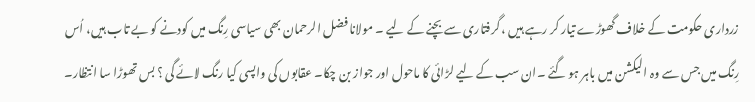زرداری حکومت کے خلاف گھوڑے تیار کر رہے ہیں ، گرفتاری سے بچنے کے لیے ۔ مولانا فضل الرحمان بھی سیاسی رِنگ میں کودنے کو بے تاب ہیں، اُس رِنگ میں جس سے وہ الیکشن میں باہر ہو گئے ۔ان سب کے لیے لڑائی کا ماحول اور جواز بن چکا۔ عقابوں کی واپسی کیا رنگ لائے گی ؟ بس تھوڑا سا انتظار۔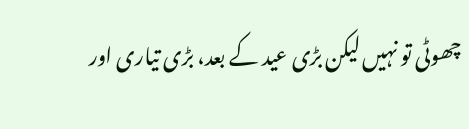چھوٹی تو نہیں لیکن بڑی عید کے بعد، بڑی تیاری اور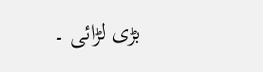بڑی لڑائی ۔